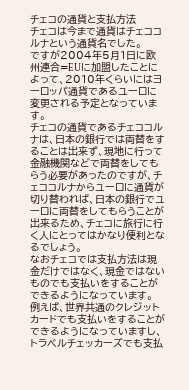チェコの通貨と支払方法
チェコは今まで通貨はチェココルナという通貨名でした。
ですが2004年5月1日に欧州連合=EUに加盟したことによって、2010年くらいにはヨーロッパ通貨であるユーロに変更される予定となっています。
チェコの通貨であるチェココルナは、日本の銀行では両替をすることは出来ず、現地に行って金融機関などで両替をしてもらう必要があったのですが、チェココルナからユーロに通貨が切り替われば、日本の銀行でユーロに両替をしてもらうことが出来るため、チェコに旅行に行く人にとってはかなり便利となるでしょう。
なおチェコでは支払方法は現金だけではなく、現金ではないものでも支払いをすることができるようになっています。
例えば、世界共通のクレジットカードでも支払いをすることができるようになっていますし、トラベルチェッカーズでも支払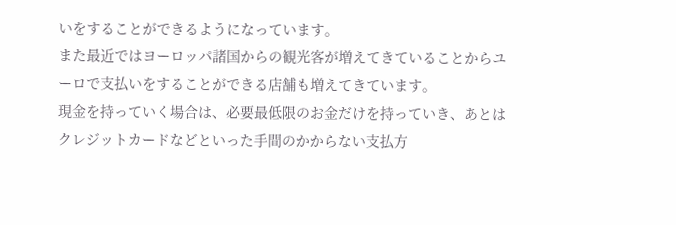いをすることができるようになっています。
また最近ではヨーロッパ諸国からの観光客が増えてきていることからユーロで支払いをすることができる店舗も増えてきています。
現金を持っていく場合は、必要最低限のお金だけを持っていき、あとはクレジットカードなどといった手間のかからない支払方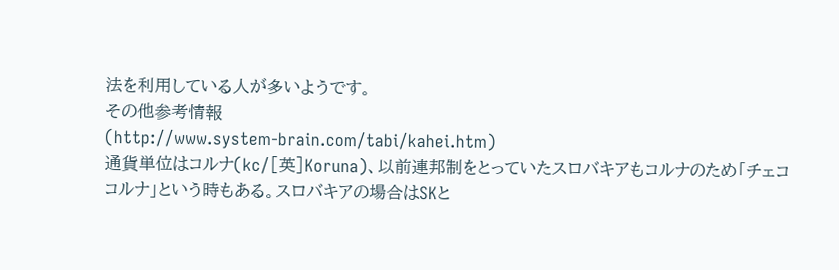法を利用している人が多いようです。
その他参考情報
(http://www.system-brain.com/tabi/kahei.htm)
通貨単位はコルナ(kc/[英]Koruna)、以前連邦制をとっていたスロバキアもコルナのため「チェココルナ」という時もある。スロバキアの場合はSKと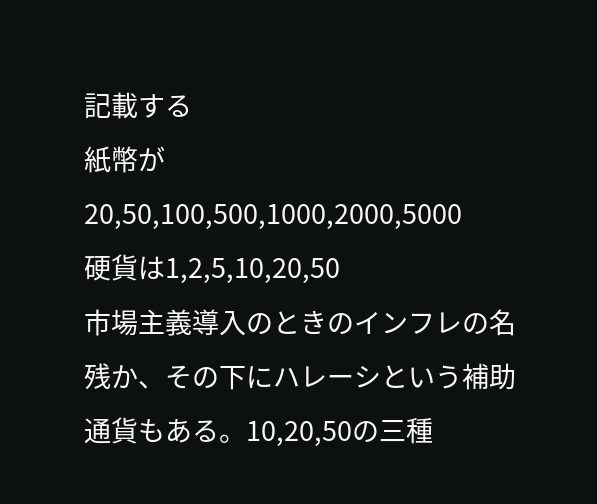記載する
紙幣が20,50,100,500,1000,2000,5000
硬貨は1,2,5,10,20,50
市場主義導入のときのインフレの名残か、その下にハレーシという補助通貨もある。10,20,50の三種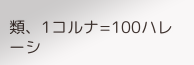類、1コルナ=100ハレーシ